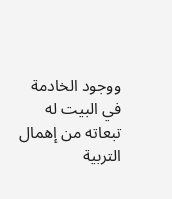ووجود الخادمة في البيت له تبعاته من إهمال التربية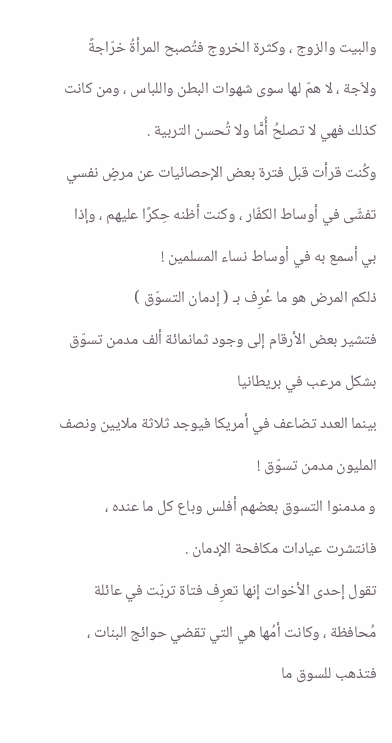والبيت والزوج ، وكثرة الخروج فتُصبح المرأةُ خرّاجةً ولاّجة ، لا همّ لها سوى شهوات البطن واللباس ، ومن كانت كذلك فهي لا تصلحُ أُمًّا ولا تُحسن التربية .
وكُنت قرأت قبل فترة بعض الإحصائيات عن مرضٍ نفسي تفشّى في أوساط الكفّار ، وكنت أظنه حِكرًا عليهم ، وإذا بي أسمع به في أوساط نساء المسلمين !
ذلكم المرض هو ما عُرِف بـ ( إدمان التسوّق )
فتشير بعض الأرقام إلى وجود ثمانمائة ألف مدمن تسوّق بشكل مرعب في بريطانيا
بينما العدد تضاعف في أمريكا فيوجد ثلاثة ملايين ونصف المليون مدمن تسوّق !
و مدمنوا التسوق بعضهم أفلس وباع كل ما عنده ، فانتشرت عيادات مكافحة الإدمان .
تقول إحدى الأخوات إنها تعرِف فتاة تربّت في عائلة مُحافظة ، وكانت أمُها هي التي تقضي حوائج البنات ، فتذهب للسوق ما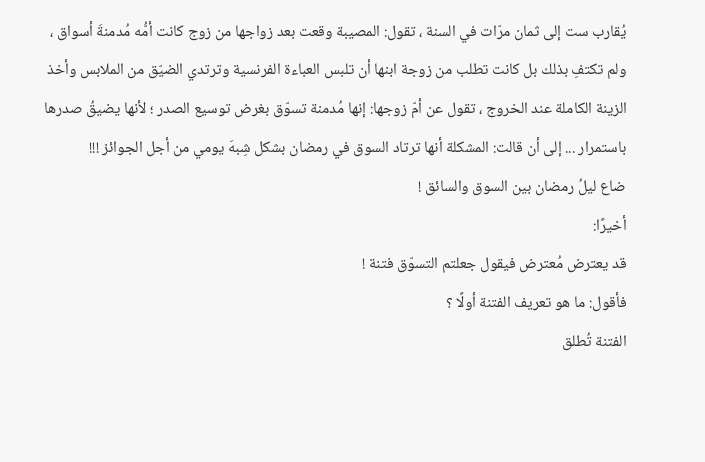يُقارب ست إلى ثمان مرّات في السنة ، تقول: المصيبة وقعت بعد زواجها من زوج كانت أمُّه مُدمنةَ أسواق ، ولم تكتفِ بذلك بل كانت تطلب من زوجة ابنها أن تلبس العباءة الفرنسية وترتدي الضيّق من الملابس وأخذ الزينة الكاملة عند الخروج ، تقول عن أمّ زوجها: إنها مُدمنة تسوّق بغرض توسيع الصدر ؛ لأنها يضيقُ صدرها باستمرار ... إلى أن قالت: المشكلة أنها ترتاد السوق في رمضان بشكل شِبهَ يومي من أجل الجوائز !!!
ضاع ليلُ رمضان بين السوق والسائق !
أخيرًا:
قد يعترض مُعترض فيقول جعلتم التسوّق فتنة !
فأقول: ما هو تعريف الفتنة أولًا ؟
الفتنة تُطلق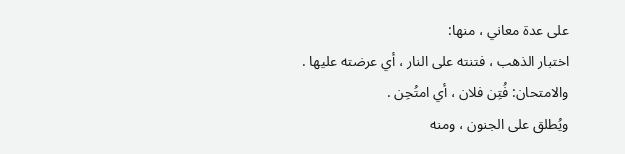على عدة معاني ، منها:
اختبار الذهب ، فتنته على النار ، أي عرضته عليها .
والامتحان: فُتِن فلان ، أي امتُحِن .
ويُطلق على الجنون ، ومنه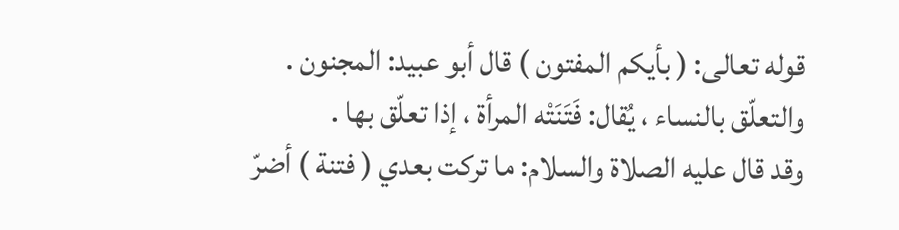قوله تعالى: ( بأيكم المفتون ) قال أبو عبيد: المجنون .
والتعلّق بالنساء ، يُقال: فَتَنَتْه المرأة ، إذا تعلّق بها .
وقد قال عليه الصلاة والسلام: ما تركت بعدي ( فتنة ) أضرّ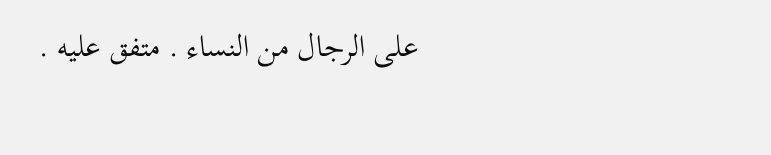على الرجال من النساء . متفق عليه .